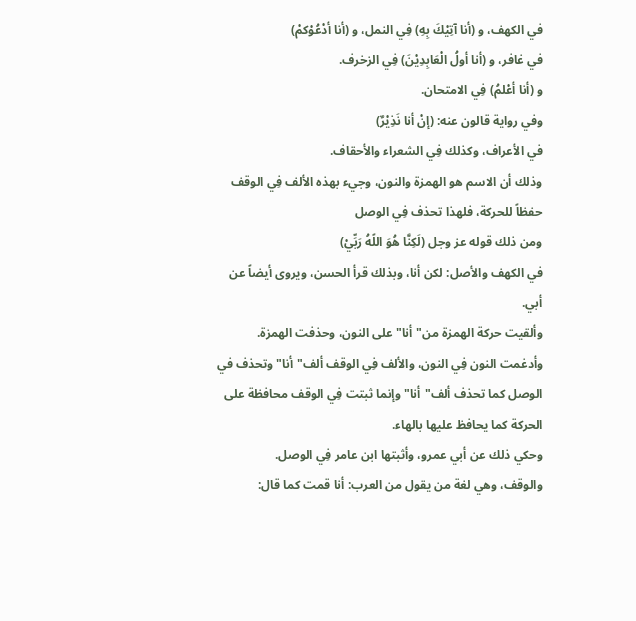في الكهف، و (أنا آتِيْكَ بِهِ) فِي النمل، و (أنا أدْعُوْكمْ)
في غافر، و (أنا أولُ الْعَابِدِيْنَ) فِي الزخرف.
و (أنا أعْلمُ) فِي الامتحان.
وفي رواية قالون عنه: (إنْ أنا نَذِيْرٌ)
في الأعراف، وكذلك فِي الشعراء والأحقاف.
وذلك أن الاسم هو الهمزة والنون، وجيء بهذه الألف فِي الوقف
حفظاً للحركة، فلهذا تحذف فِي الوصل
ومن ذلك قوله عز وجل (لَكِنَّا هُوَ اللًهُ رَبِّيْ)
في الكهف والأصل: لكن أنا، وبذلك قرأ الحسن، ويروى أيضاً عن
أبي.
وألقيت حركة الهمزة من"أنا"على النون، وحذفت الهمزة.
وأدغمت النون فِي النون، والألف فِي الوقف ألف"أنا"وتحذف في
الوصل كما تحذف ألف"أنا"وإنما ثبتت فِي الوقف محافظة على
الحركة كما يحافظ عليها بالهاء.
وحكي ذلك عن أبي عمرو، وأثبتها ابن عامر فِي الوصل.
والوقف، وهي لغة من يقول من العرب: أنا قمت كما قال: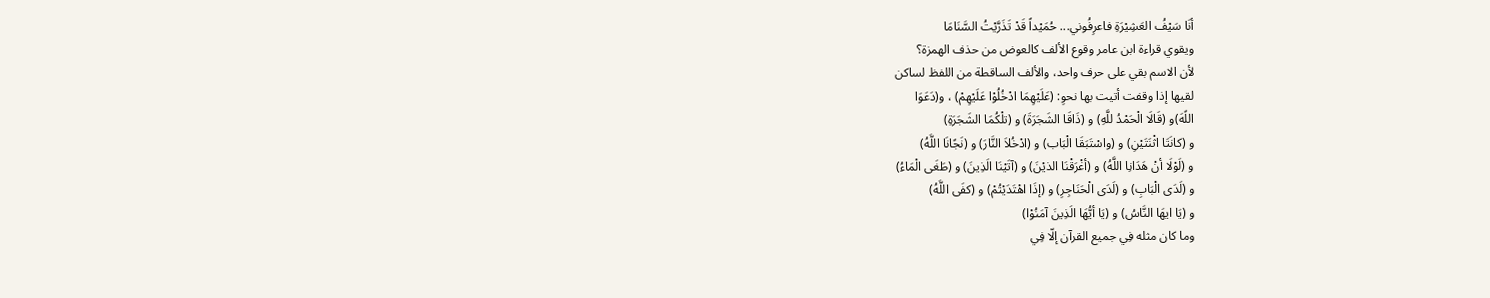أنَا سَيْفُ العَشِيْرَةِ فاعرِفُوني... حُمَيْداً قَدْ تَذَرَّيْتُ السَّنَامَا
ويقوي قراءة ابن عامر وقوع الألف كالعوض من حذف الهمزة؟
لأن الاسم بقي على حرف واحد، والألف الساقطة من اللفظ لساكن
لقيها إذا وقفت أتيت بها نحوِ: (عَلَيْهِمَا ادْخُلُوْا عَلَيْهِمْ) ، و(دَعَوَا
اللًهَ)و (قَالَا الْحَمْدُ للَّهِ) و (ذَاقَا الشَجَرَةَ) و (تلْكُمَا الشَجَرَةِ)
و (كانَتَا اثْنَتَيْنِ) و (واسْتَبَقَا الْبَاب) و (ادْخُلاَ النَّارَ) و (نَجًانَا اللَّهُ)
و (لَوْلَا أنْ هَدَانِا اللَّهُ) و (أغْرَقْنَا الذيْنَ) و (آتَيْنَا الَذِينَ) و (طَغَى الْمَاءُ)
و (لَدَى الْبَابِ) و (لَدَى الْحَنَاجِرِ) و (إذَا اهْتَدَيْتُمْ) و (كفَى اللَّهُ)
و (يَا ايهَا النَّاسُ) و (يَا أيُّهَا الَذِينَ آمَنُوْا)
وما كان مثله فِي جميع القرآن إلّا فِي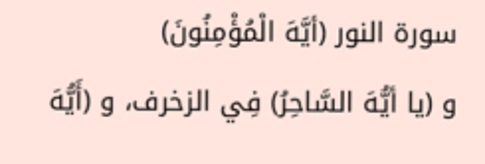سورة النور (أيَّهَ الْمُؤْمِنُونَ)
و (يا أيُّهَ السَّاحِرُ) فِي الزخرف، و (أَيُّهَ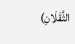الثَّقَلَانِ)